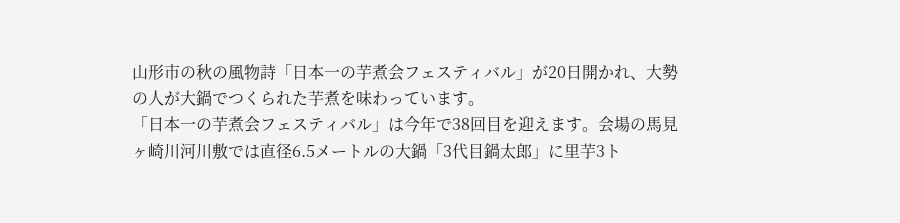山形市の秋の風物詩「日本一の芋煮会フェスティバル」が20日開かれ、大勢の人が大鍋でつくられた芋煮を味わっています。
「日本一の芋煮会フェスティバル」は今年で38回目を迎えます。会場の馬見ヶ崎川河川敷では直径6.5メートルの大鍋「3代目鍋太郎」に里芋3ト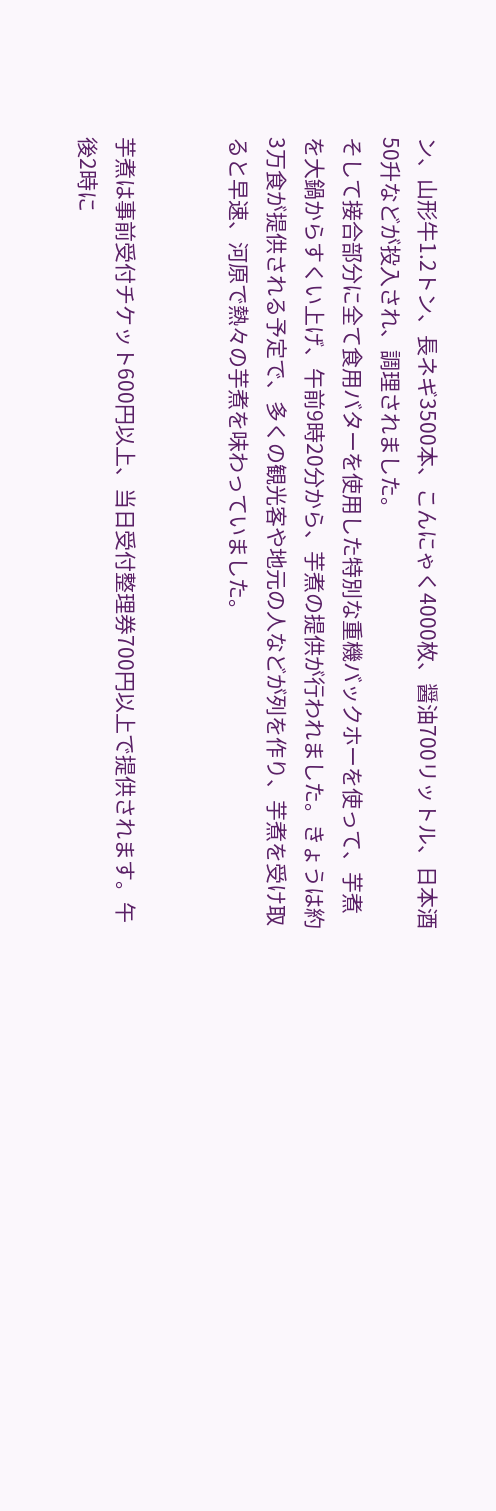ン、山形牛1.2トン、長ネギ3500本、こんにゃく4000枚、醤油700リットル、日本酒50升などが投入され、調理されました。
そして接合部分に全て食用バターを使用した特別な重機バックホーを使って、芋煮を大鍋からすくい上げ、午前9時20分から、芋煮の提供が行われました。きょうは約3万食が提供される予定で、多くの観光客や地元の人などが列を作り、芋煮を受け取ると早速、河原で熱々の芋煮を味わっていました。


芋煮は事前受付チケット600円以上、当日受付整理券700円以上で提供されます。午後2時に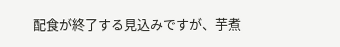配食が終了する見込みですが、芋煮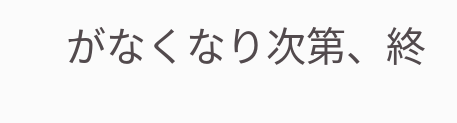がなくなり次第、終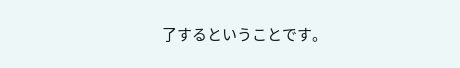了するということです。